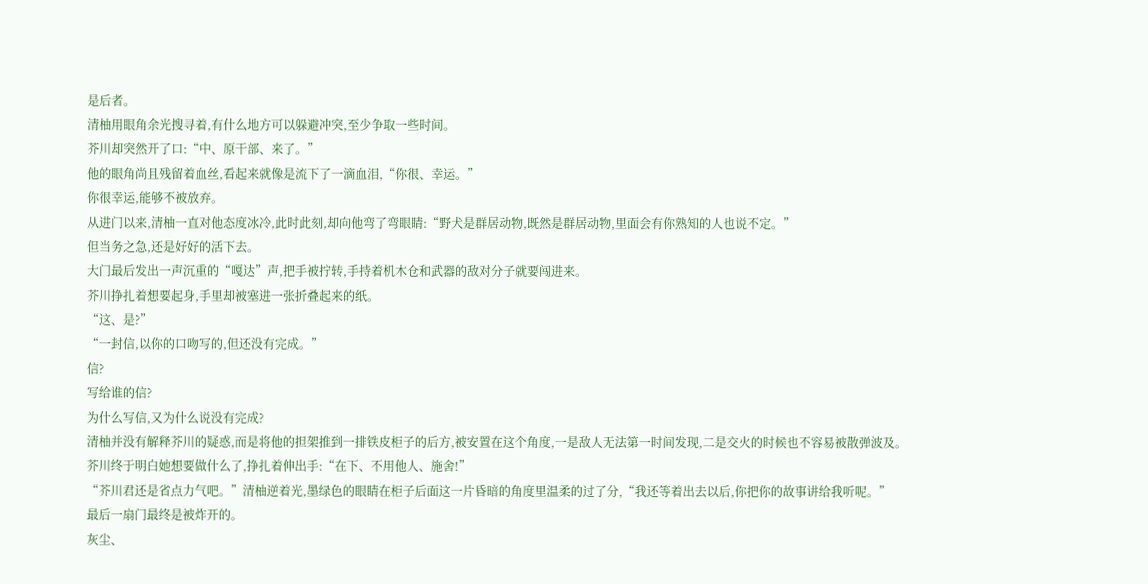是后者。
清柚用眼角余光搜寻着,有什么地方可以躲避冲突,至少争取一些时间。
芥川却突然开了口:“中、原干部、来了。”
他的眼角尚且残留着血丝,看起来就像是流下了一滴血泪,“你很、幸运。”
你很幸运,能够不被放弃。
从进门以来,清柚一直对他态度冰冷,此时此刻,却向他弯了弯眼睛:“野犬是群居动物,既然是群居动物,里面会有你熟知的人也说不定。”
但当务之急,还是好好的活下去。
大门最后发出一声沉重的“嘎达”声,把手被拧转,手持着机木仓和武器的敌对分子就要闯进来。
芥川挣扎着想要起身,手里却被塞进一张折叠起来的纸。
“这、是?”
“一封信,以你的口吻写的,但还没有完成。”
信?
写给谁的信?
为什么写信,又为什么说没有完成?
清柚并没有解释芥川的疑惑,而是将他的担架推到一排铁皮柜子的后方,被安置在这个角度,一是敌人无法第一时间发现,二是交火的时候也不容易被散弹波及。
芥川终于明白她想要做什么了,挣扎着伸出手:“在下、不用他人、施舍!”
“芥川君还是省点力气吧。”清柚逆着光,墨绿色的眼睛在柜子后面这一片昏暗的角度里温柔的过了分,“我还等着出去以后,你把你的故事讲给我听呢。”
最后一扇门最终是被炸开的。
灰尘、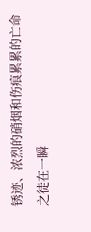锈迹、浓烈的硝烟和伤痕累累的亡命之徒在一瞬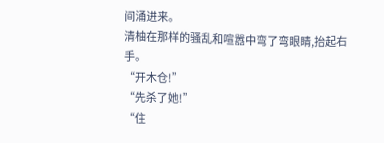间涌进来。
清柚在那样的骚乱和喧嚣中弯了弯眼睛,抬起右手。
“开木仓!”
“先杀了她!”
“住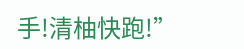手!清柚快跑!”